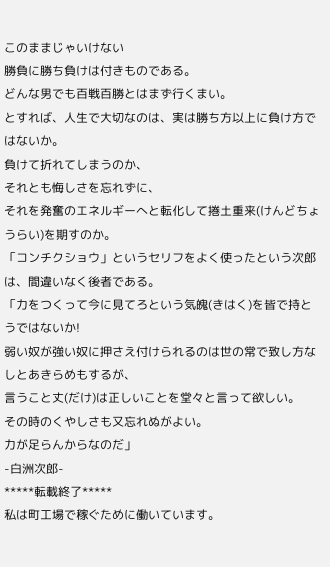このままじゃいけない
勝負に勝ち負けは付きものである。
どんな男でも百戦百勝とはまず行くまい。
とすれば、人生で大切なのは、実は勝ち方以上に負け方ではないか。
負けて折れてしまうのか、
それとも悔しさを忘れずに、
それを発奮のエネルギーへと転化して捲土重来(けんどちょうらい)を期すのか。
「コンチクショウ」というセリフをよく使ったという次郎は、間違いなく後者である。
「力をつくって今に見てろという気魄(きはく)を皆で持とうではないか!
弱い奴が強い奴に押さえ付けられるのは世の常で致し方なしとあきらめもするが、
言うこと丈(だけ)は正しいことを堂々と言って欲しい。
その時のくやしさも又忘れぬがよい。
力が足らんからなのだ」
-白洲次郎-
*****転載終了*****
私は町工場で稼ぐために働いています。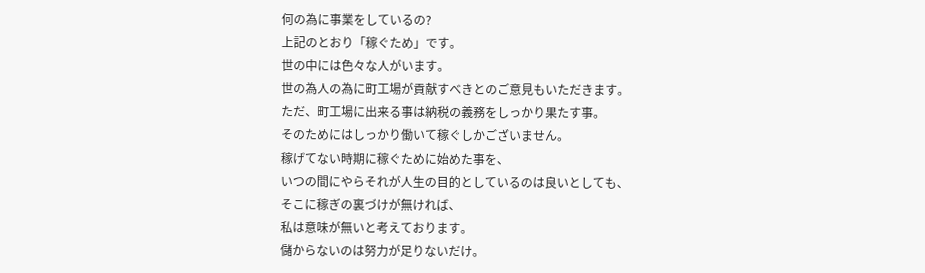何の為に事業をしているの?
上記のとおり「稼ぐため」です。
世の中には色々な人がいます。
世の為人の為に町工場が貢献すべきとのご意見もいただきます。
ただ、町工場に出来る事は納税の義務をしっかり果たす事。
そのためにはしっかり働いて稼ぐしかございません。
稼げてない時期に稼ぐために始めた事を、
いつの間にやらそれが人生の目的としているのは良いとしても、
そこに稼ぎの裏づけが無ければ、
私は意味が無いと考えております。
儲からないのは努力が足りないだけ。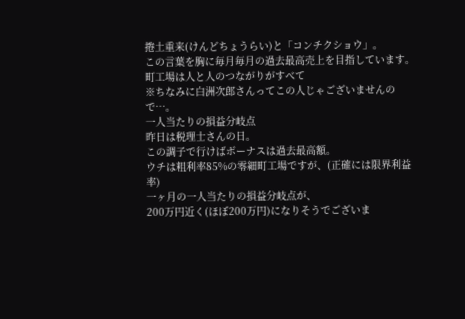捲土重来(けんどちょうらい)と「コンチクショウ」。
この言葉を胸に毎月毎月の過去最高売上を目指しています。
町工場は人と人のつながりがすべて
※ちなみに白洲次郎さんってこの人じゃございませんので…。
一人当たりの損益分岐点
昨日は税理士さんの日。
この調子で行けばボーナスは過去最高額。
ウチは粗利率85%の零細町工場ですが、(正確には限界利益率)
一ヶ月の一人当たりの損益分岐点が、
200万円近く(ほぼ200万円)になりそうでございま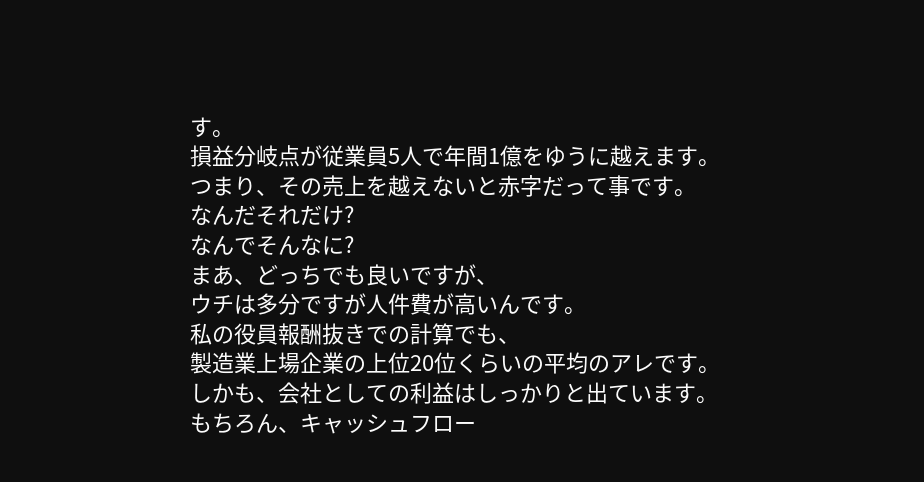す。
損益分岐点が従業員5人で年間1億をゆうに越えます。
つまり、その売上を越えないと赤字だって事です。
なんだそれだけ?
なんでそんなに?
まあ、どっちでも良いですが、
ウチは多分ですが人件費が高いんです。
私の役員報酬抜きでの計算でも、
製造業上場企業の上位20位くらいの平均のアレです。
しかも、会社としての利益はしっかりと出ています。
もちろん、キャッシュフロー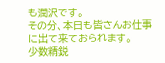も潤沢です。
その分、本日も皆さんお仕事に出て来ておられます。
少数精鋭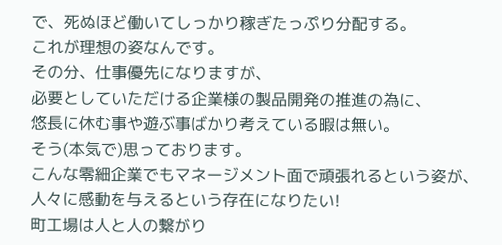で、死ぬほど働いてしっかり稼ぎたっぷり分配する。
これが理想の姿なんです。
その分、仕事優先になりますが、
必要としていただける企業様の製品開発の推進の為に、
悠長に休む事や遊ぶ事ばかり考えている暇は無い。
そう(本気で)思っております。
こんな零細企業でもマネージメント面で頑張れるという姿が、
人々に感動を与えるという存在になりたい!
町工場は人と人の繋がり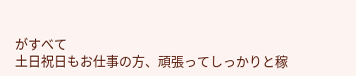がすべて
土日祝日もお仕事の方、頑張ってしっかりと稼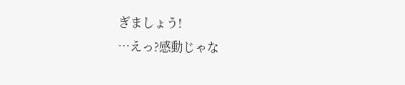ぎましょう!
…えっ?感動じゃな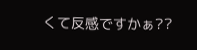くて反感ですかぁ??